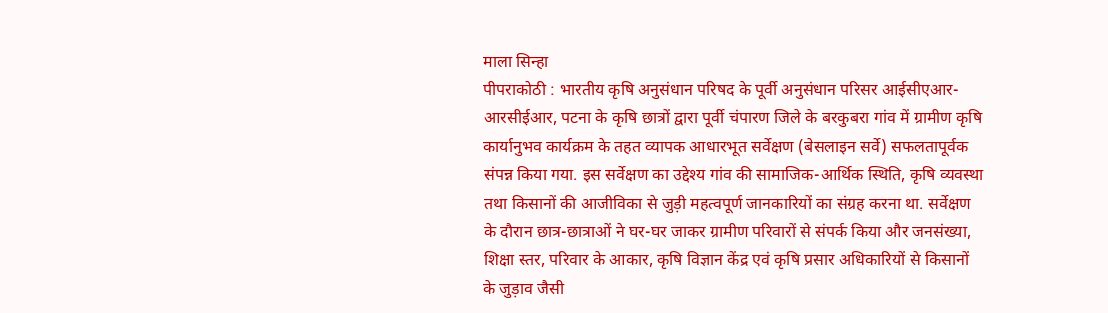माला सिन्हा
पीपराकोठी : भारतीय कृषि अनुसंधान परिषद के पूर्वी अनुसंधान परिसर आईसीएआर-आरसीईआर, पटना के कृषि छात्रों द्वारा पूर्वी चंपारण जिले के बरकुबरा गांव में ग्रामीण कृषि कार्यानुभव कार्यक्रम के तहत व्यापक आधारभूत सर्वेक्षण (बेसलाइन सर्वे) सफलतापूर्वक संपन्न किया गया. इस सर्वेक्षण का उद्देश्य गांव की सामाजिक-आर्थिक स्थिति, कृषि व्यवस्था तथा किसानों की आजीविका से जुड़ी महत्वपूर्ण जानकारियों का संग्रह करना था. सर्वेक्षण के दौरान छात्र-छात्राओं ने घर-घर जाकर ग्रामीण परिवारों से संपर्क किया और जनसंख्या, शिक्षा स्तर, परिवार के आकार, कृषि विज्ञान केंद्र एवं कृषि प्रसार अधिकारियों से किसानों के जुड़ाव जैसी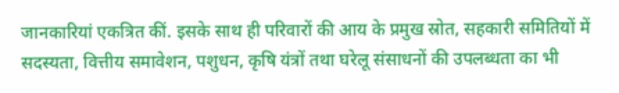जानकारियां एकत्रित कीं. इसके साथ ही परिवारों की आय के प्रमुख स्रोत, सहकारी समितियों में सदस्यता, वित्तीय समावेशन, पशुधन, कृषि यंत्रों तथा घरेलू संसाधनों की उपलब्धता का भी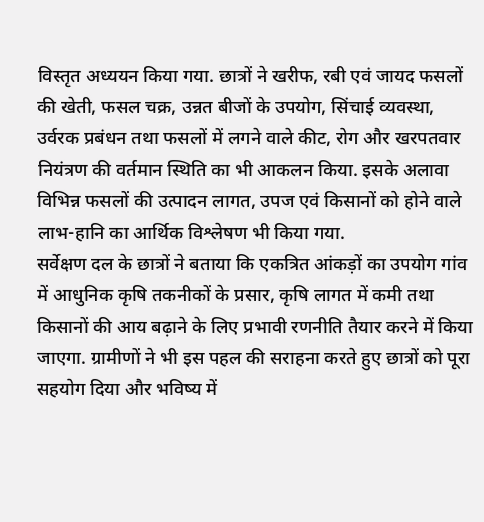विस्तृत अध्ययन किया गया. छात्रों ने खरीफ, रबी एवं जायद फसलों की खेती, फसल चक्र, उन्नत बीजों के उपयोग, सिंचाई व्यवस्था, उर्वरक प्रबंधन तथा फसलों में लगने वाले कीट, रोग और खरपतवार नियंत्रण की वर्तमान स्थिति का भी आकलन किया. इसके अलावा विभिन्न फसलों की उत्पादन लागत, उपज एवं किसानों को होने वाले लाभ-हानि का आर्थिक विश्लेषण भी किया गया.
सर्वेक्षण दल के छात्रों ने बताया कि एकत्रित आंकड़ों का उपयोग गांव में आधुनिक कृषि तकनीकों के प्रसार, कृषि लागत में कमी तथा किसानों की आय बढ़ाने के लिए प्रभावी रणनीति तैयार करने में किया जाएगा. ग्रामीणों ने भी इस पहल की सराहना करते हुए छात्रों को पूरा सहयोग दिया और भविष्य में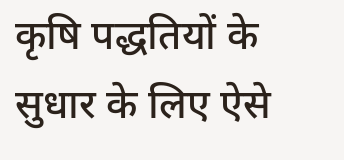कृषि पद्धतियों के सुधार के लिए ऐसे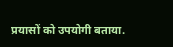प्रयासों को उपयोगी बताया.